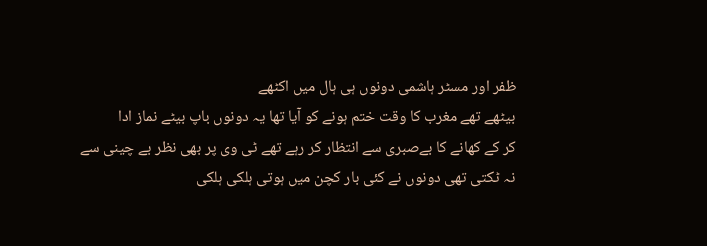ظفر اور مسٹر ہاشمی دونوں ہی ہال میں اکٹھے
بیٹھے تھے مغرب کا وقت ختم ہونے کو آیا تھا یہ دونوں باپ بیٹے نماز ادا
کر کے کھانے کا بےصبری سے انتظار کر رہے تھے ٹی وی پر بھی نظر بے چینی سے
نہ ٹکتی تھی دونوں نے کئی بار کچن میں ہوتی ہلکی ہلکی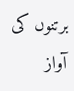برتنوں کی آواز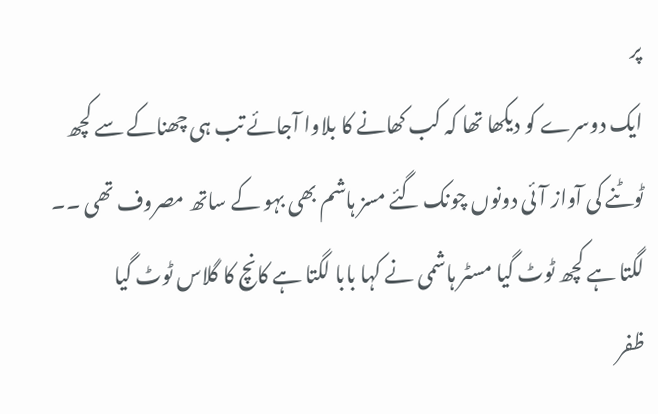پر
ایک دوسرے کو دیکھا تھا کہ کب کھانے کا بلاوا آجائے تب ہی چھناکے سے کچھ
ٹوٹنے کی آواز آئی دونوں چونک گئے مسز ہاشم بھی بہو کے ساتھ مصروف تھی ۔۔
لگتا ہے کچھ ٹوٹ گیا مسٹر ہاشمی نے کہا بابا لگتا ہے کانچ کا گلاس ٹوٹ گیا
ظفر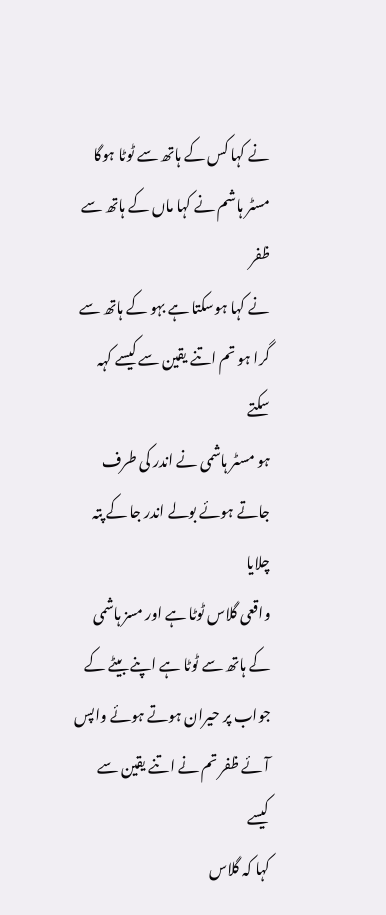نے کہا کس کے ہاتھ سے ٹوٹا ہوگا مسٹر ہاشم نے کہا ماں کے ہاتھ سے ظفر
نے کہا ہوسکتا ہے بہو کے ہاتھ سے گرا ہو تم اتنے یقین سے کیسے کہہ سکتے
ہو مسٹر ہاشمی نے اندر کی طرف جاتے ہوئے بولے اندر جا کے پتہ چلایا
واقعی گلاس ٹوٹا ہے اور مسز ہاشمی کے ہاتھ سے ٹوٹا ہے اپنے بیٹے کے
جواب پر حیران ہوتے ہوئے واپس آئے ظفر تم نے اتنے یقین سے کیسے
کہا کہ گلاس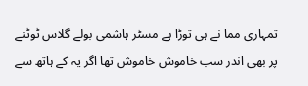تمہاری مما نے ہی توڑا ہے مسٹر ہاشمی بولے گلاس ٹوٹنے
پر بھی اندر سب خاموش خاموش تھا اگر یہ کے ہاتھ سے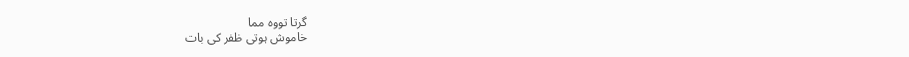گرتا تووہ مما
خاموش ہوتی ظفر کی بات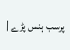پرسب ہنس پڑے |